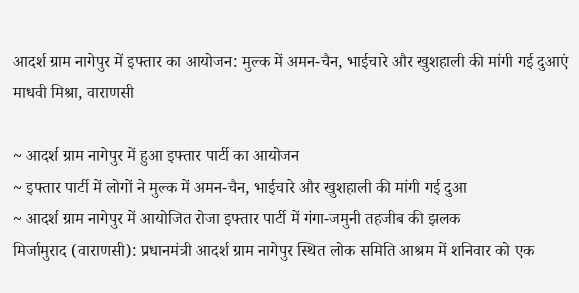आदर्श ग्राम नागेपुर में इफ्तार का आयोजन: मुल्क में अमन-चैन, भाईचारे और खुशहाली की मांगी गई दुआएं
माधवी मिश्रा, वाराणसी

~ आदर्श ग्राम नागेपुर में हुआ इफ्तार पार्टी का आयोजन
~ इफ्तार पार्टी में लोगों ने मुल्क में अमन-चैन, भाईचारे और खुशहाली की मांगी गई दुआ
~ आदर्श ग्राम नागेपुर में आयोजित रोजा इफ्तार पार्टी में गंगा-जमुनी तहजीब की झलक
मिर्जामुराद (वाराणसी): प्रधानमंत्री आदर्श ग्राम नागेपुर स्थित लोक समिति आश्रम में शनिवार को एक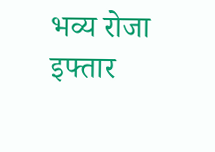भव्य रोजा इफ्तार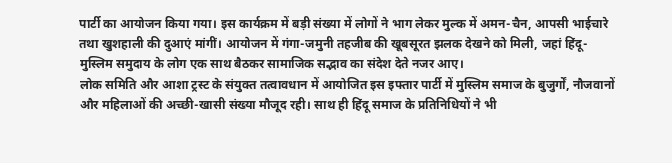पार्टी का आयोजन किया गया। इस कार्यक्रम में बड़ी संख्या में लोगों ने भाग लेकर मुल्क में अमन-चैन, आपसी भाईचारे तथा खुशहाली की दुआएं मांगीं। आयोजन में गंगा-जमुनी तहजीब की खूबसूरत झलक देखने को मिली, जहां हिंदू-मुस्लिम समुदाय के लोग एक साथ बैठकर सामाजिक सद्भाव का संदेश देते नजर आए।
लोक समिति और आशा ट्रस्ट के संयुक्त तत्वावधान में आयोजित इस इफ्तार पार्टी में मुस्लिम समाज के बुजुर्गों, नौजवानों और महिलाओं की अच्छी-खासी संख्या मौजूद रही। साथ ही हिंदू समाज के प्रतिनिधियों ने भी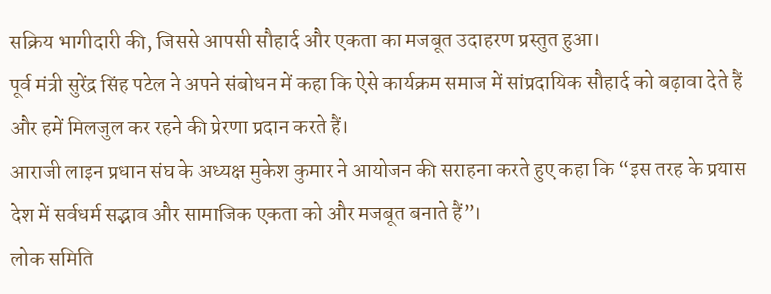सक्रिय भागीदारी की, जिससे आपसी सौहार्द और एकता का मजबूत उदाहरण प्रस्तुत हुआ।
पूर्व मंत्री सुरेंद्र सिंह पटेल ने अपने संबोधन में कहा कि ऐसे कार्यक्रम समाज में सांप्रदायिक सौहार्द को बढ़ावा देते हैं और हमें मिलजुल कर रहने की प्रेरणा प्रदान करते हैं।
आराजी लाइन प्रधान संघ के अध्यक्ष मुकेश कुमार ने आयोजन की सराहना करते हुए कहा कि “इस तरह के प्रयास देश में सर्वधर्म सद्भाव और सामाजिक एकता को और मजबूत बनाते हैं”।
लोक समिति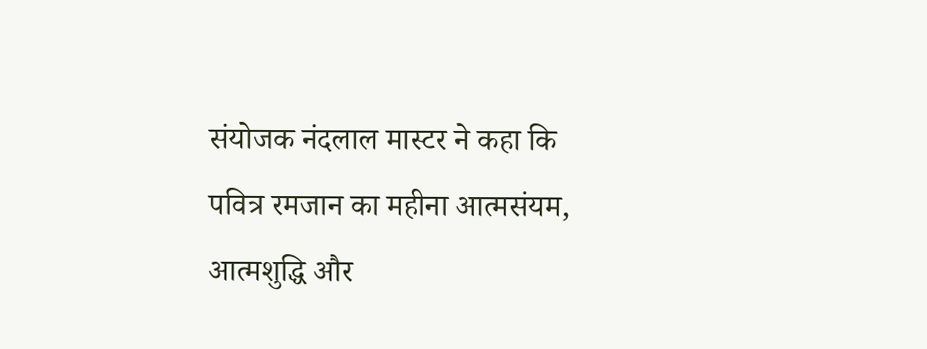संयोजक नंदलाल मास्टर ने कहा कि पवित्र रमजान का महीना आत्मसंयम, आत्मशुद्धि और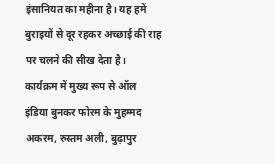इंसानियत का महीना है। यह हमें बुराइयों से दूर रहकर अच्छाई की राह पर चलने की सीख देता है।
कार्यक्रम में मुख्य रूप से ऑल इंडिया बुनकर फोरम के मुहम्मद अकरम, रुस्तम अली, बुढ़ापुर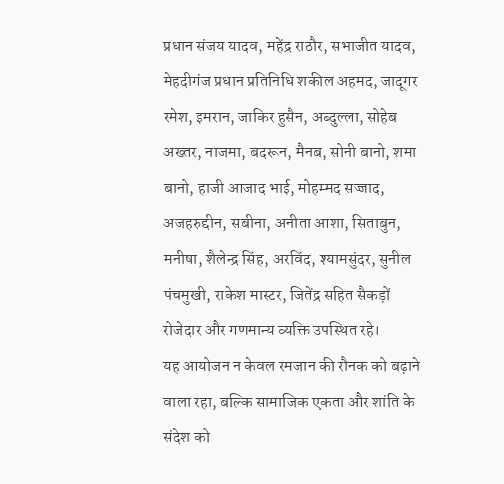प्रधान संजय यादव, महेंद्र राठौर, सभाजीत यादव, मेहदीगंज प्रधान प्रतिनिधि शकील अहमद, जादूगर रमेश, इमरान, जाकिर हुसैन, अब्दुल्ला, सोहेब अख्तर, नाजमा, बदरून, मैनब, सोनी बानो, शमा बानो, हाजी आजाद भाई, मोहम्मद सज्जाद, अजहरुद्दीन, सबीना, अनीता आशा, सिताबुन, मनीषा, शैलेन्द्र सिंह, अरविंद, श्यामसुंदर, सुनील पंचमुखी, राकेश मास्टर, जितेंद्र सहित सैकड़ों रोजेदार और गणमान्य व्यक्ति उपस्थित रहे।
यह आयोजन न केवल रमजान की रौनक को बढ़ाने वाला रहा, बल्कि सामाजिक एकता और शांति के संदेश को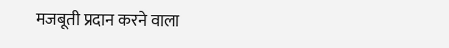मजबूती प्रदान करने वाला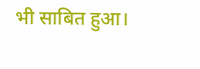भी साबित हुआ।